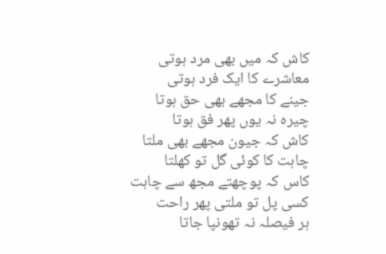کاش کہ میں بھی مرد ہوتی
معاشرے کا ایک فرد ہوتی
جینے کا مجھے بھی حق ہوتا
چیرہ نہ یوں پھر فق ہوتا
کاش کہ جیون مجھے بھی ملتا
چاہت کا کوئی گل تو کھلتا
کاس کہ پوچھتے مجھ سے چاہت
کسی پل تو ملتی پھر راحت
ہر فیصلہ نہ تھونپا جاتا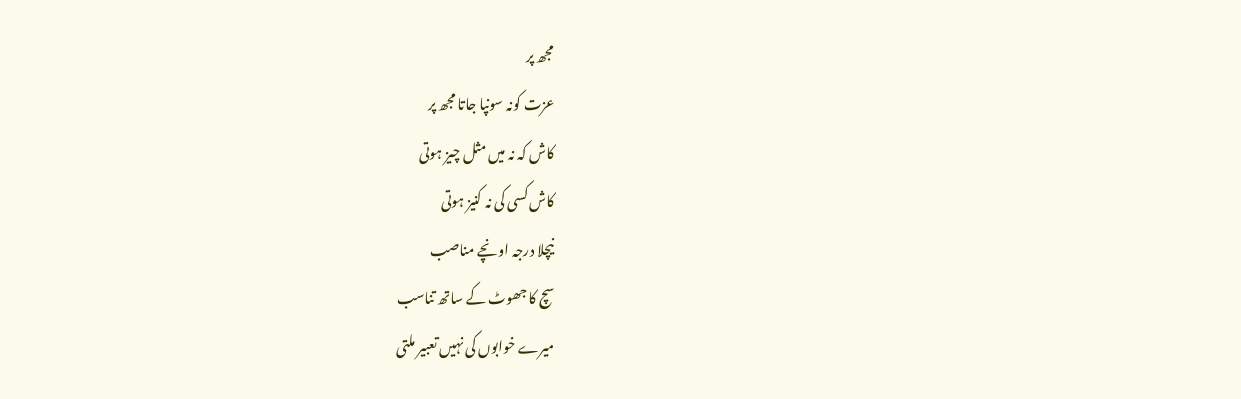مجھ پر
عزت کونہ سونپا جاتا مجھ پر
کاش کہ نہ میں مثل چیز ہوتی
کاش کسی کی نہ کنیز ہوتی
نیچلا درجہ اونچے مناصب
سچ کا جھوٹ کے ساتھ تناسب
میرے خوابوں کی نہیں تعبیر ملتی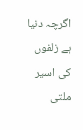اگرچہ دنیا ہے زلفوں کی اسیر ملتی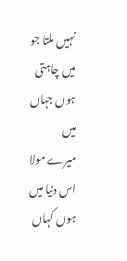نہیں ملتا جو میں چاہتی ہوں جہاں میں
میرے مولا اس دنیا میں ہوں کہاں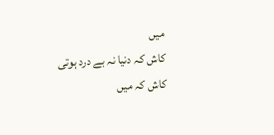میں
کاش کہ دنیا نہ بے درد ہوتی
کاش کہ میں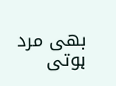بھی مرد ہوتی